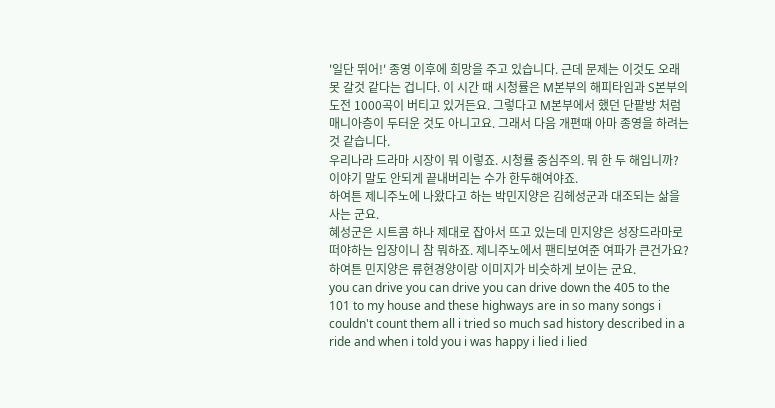'일단 뛰어!' 종영 이후에 희망을 주고 있습니다. 근데 문제는 이것도 오래 못 갈것 같다는 겁니다. 이 시간 때 시청률은 M본부의 해피타임과 S본부의 도전 1000곡이 버티고 있거든요. 그렇다고 M본부에서 했던 단팥방 처럼 매니아층이 두터운 것도 아니고요. 그래서 다음 개편때 아마 종영을 하려는 것 같습니다.
우리나라 드라마 시장이 뭐 이렇죠. 시청률 중심주의. 뭐 한 두 해입니까? 이야기 말도 안되게 끝내버리는 수가 한두해여야죠.
하여튼 제니주노에 나왔다고 하는 박민지양은 김헤성군과 대조되는 삶을 사는 군요.
혜성군은 시트콤 하나 제대로 잡아서 뜨고 있는데 민지양은 성장드라마로 떠야하는 입장이니 참 뭐하죠. 제니주노에서 팬티보여준 여파가 큰건가요? 하여튼 민지양은 류현경양이랑 이미지가 비슷하게 보이는 군요.
you can drive you can drive you can drive down the 405 to the 101 to my house and these highways are in so many songs i couldn't count them all i tried so much sad history described in a ride and when i told you i was happy i lied i lied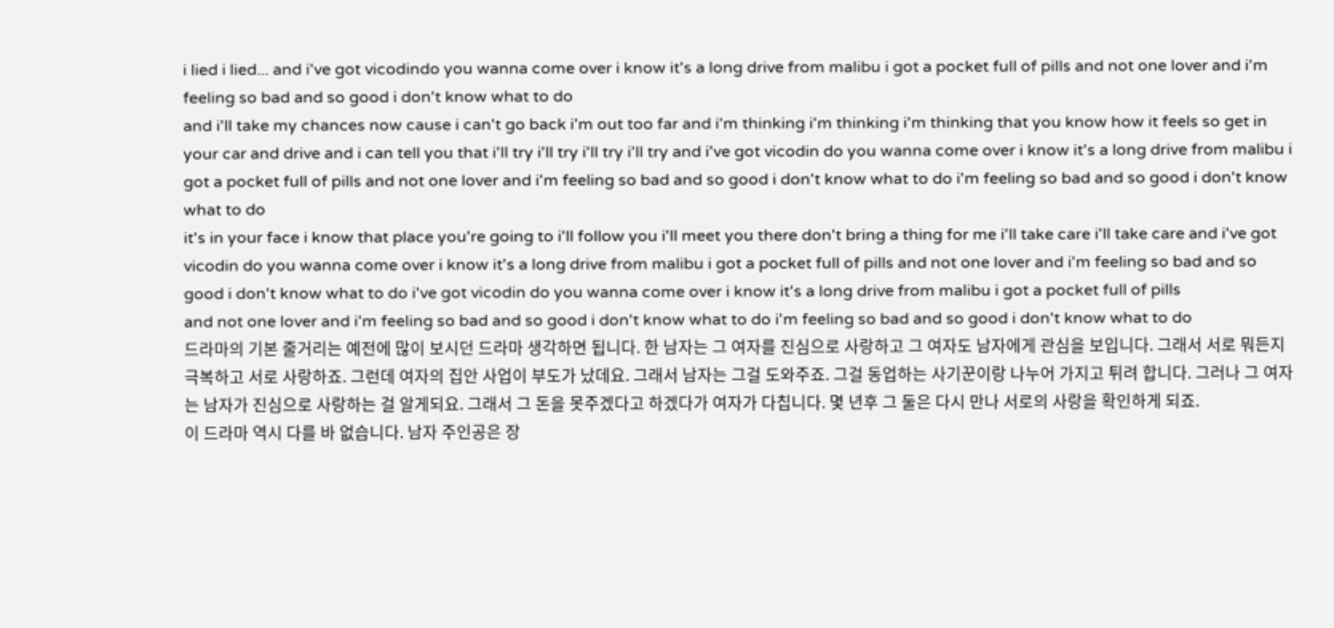i lied i lied... and i've got vicodindo you wanna come over i know it's a long drive from malibu i got a pocket full of pills and not one lover and i'm feeling so bad and so good i don't know what to do
and i'll take my chances now cause i can't go back i'm out too far and i'm thinking i'm thinking i'm thinking that you know how it feels so get in your car and drive and i can tell you that i'll try i'll try i'll try i'll try and i've got vicodin do you wanna come over i know it's a long drive from malibu i got a pocket full of pills and not one lover and i'm feeling so bad and so good i don't know what to do i'm feeling so bad and so good i don't know what to do
it's in your face i know that place you're going to i'll follow you i'll meet you there don't bring a thing for me i'll take care i'll take care and i've got vicodin do you wanna come over i know it's a long drive from malibu i got a pocket full of pills and not one lover and i'm feeling so bad and so good i don't know what to do i've got vicodin do you wanna come over i know it's a long drive from malibu i got a pocket full of pills
and not one lover and i'm feeling so bad and so good i don't know what to do i'm feeling so bad and so good i don't know what to do
드라마의 기본 줄거리는 예전에 많이 보시던 드라마 생각하면 됩니다. 한 남자는 그 여자를 진심으로 사랑하고 그 여자도 남자에게 관심을 보입니다. 그래서 서로 뭐든지 극복하고 서로 사랑하죠. 그런데 여자의 집안 사업이 부도가 났데요. 그래서 남자는 그걸 도와주죠. 그걸 동업하는 사기꾼이랑 나누어 가지고 튀려 합니다. 그러나 그 여자는 남자가 진심으로 사랑하는 걸 알게되요. 그래서 그 돈을 못주겠다고 하겠다가 여자가 다칩니다. 몇 년후 그 둘은 다시 만나 서로의 사랑을 확인하게 되죠.
이 드라마 역시 다를 바 없습니다. 남자 주인공은 장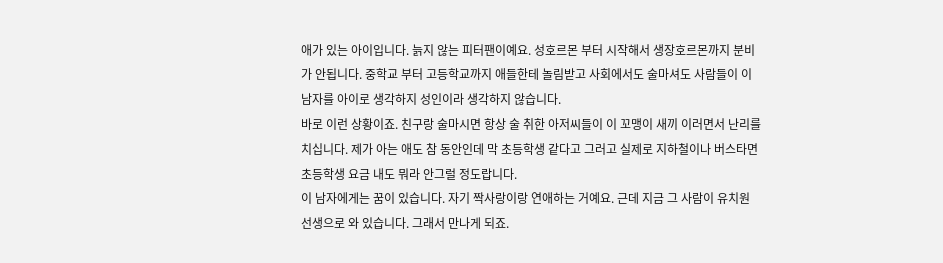애가 있는 아이입니다. 늙지 않는 피터팬이예요. 성호르몬 부터 시작해서 생장호르몬까지 분비가 안됩니다. 중학교 부터 고등학교까지 애들한테 놀림받고 사회에서도 술마셔도 사람들이 이 남자를 아이로 생각하지 성인이라 생각하지 않습니다.
바로 이런 상황이죠. 친구랑 술마시면 항상 술 취한 아저씨들이 이 꼬맹이 새끼 이러면서 난리를 치십니다. 제가 아는 애도 참 동안인데 막 초등학생 같다고 그러고 실제로 지하철이나 버스타면 초등학생 요금 내도 뭐라 안그럴 정도랍니다.
이 남자에게는 꿈이 있습니다. 자기 짝사랑이랑 연애하는 거예요. 근데 지금 그 사람이 유치원 선생으로 와 있습니다. 그래서 만나게 되죠.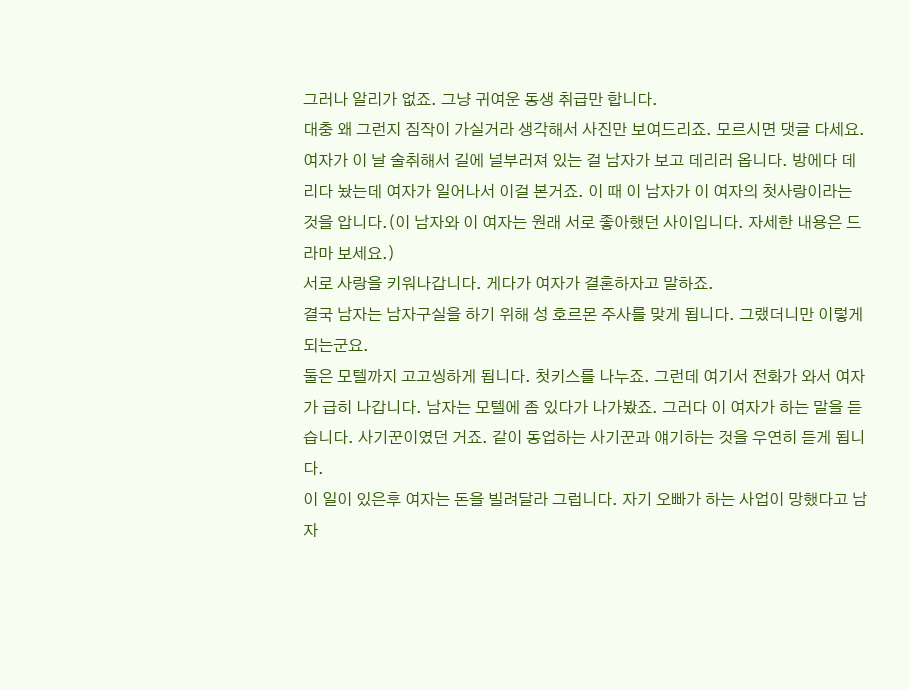그러나 알리가 없죠. 그냥 귀여운 동생 취급만 합니다.
대충 왜 그런지 짐작이 가실거라 생각해서 사진만 보여드리죠. 모르시면 댓글 다세요.
여자가 이 날 술취해서 길에 널부러져 있는 걸 남자가 보고 데리러 옵니다. 방에다 데리다 놨는데 여자가 일어나서 이걸 본거죠. 이 때 이 남자가 이 여자의 첫사랑이라는 것을 압니다.(이 남자와 이 여자는 원래 서로 좋아했던 사이입니다. 자세한 내용은 드라마 보세요.)
서로 사랑을 키워나갑니다. 게다가 여자가 결혼하자고 말하죠.
결국 남자는 남자구실을 하기 위해 성 호르몬 주사를 맞게 됩니다. 그랬더니만 이렇게 되는군요.
둘은 모텔까지 고고씽하게 됩니다. 첫키스를 나누죠. 그런데 여기서 전화가 와서 여자가 급히 나갑니다. 남자는 모텔에 좀 있다가 나가봤죠. 그러다 이 여자가 하는 말을 듣습니다. 사기꾼이였던 거죠. 같이 동업하는 사기꾼과 얘기하는 것을 우연히 듣게 됩니다.
이 일이 있은후 여자는 돈을 빌려달라 그럽니다. 자기 오빠가 하는 사업이 망했다고 남자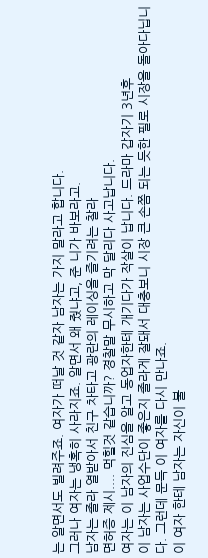는 알면서도 빌려주죠. 여자가 떠날 것 같자 남자는 가지 말라고 합니다.
그러나 여자는 냉혹히 사라지죠. 알면서 왜 줬냐고, 준 니가 바보라고.
남자는 졸라 열받아서 친구 차타고 광란의 레이싱을 즐기려는 찰라
면허증 제시.... 먹힐것 같습니까? 경찰말 무시하고 막 달리다 사고납니다.
여자는 이 남자의 진심을 알고 동업자한테 개기다가 작살이 납니다. 드라마 갑자기 3년후
이 남자는 사업수단이 좋은지 졸라게 잘돼서 대충보니 시장 큰 손쯤 되는 듯한 필로 시장을 돌아다닙니다. 그런데 문득 이 여자를 다시 만나죠.
이 여자 한테 남자는 자신이 불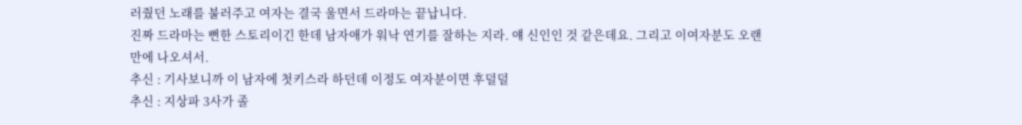러줬던 노래를 불러주고 여자는 결국 울면서 드라마는 끝납니다.
진짜 드라마는 뻔한 스토리이긴 한데 남자애가 워낙 연기를 잘하는 지라. 얘 신인인 것 같은데요. 그리고 이여자분도 오랜만에 나오셔서.
추신 : 기사보니까 이 남자에 첫키스라 하던데 이정도 여자분이면 후덜덜
추신 : 지상파 3사가 졸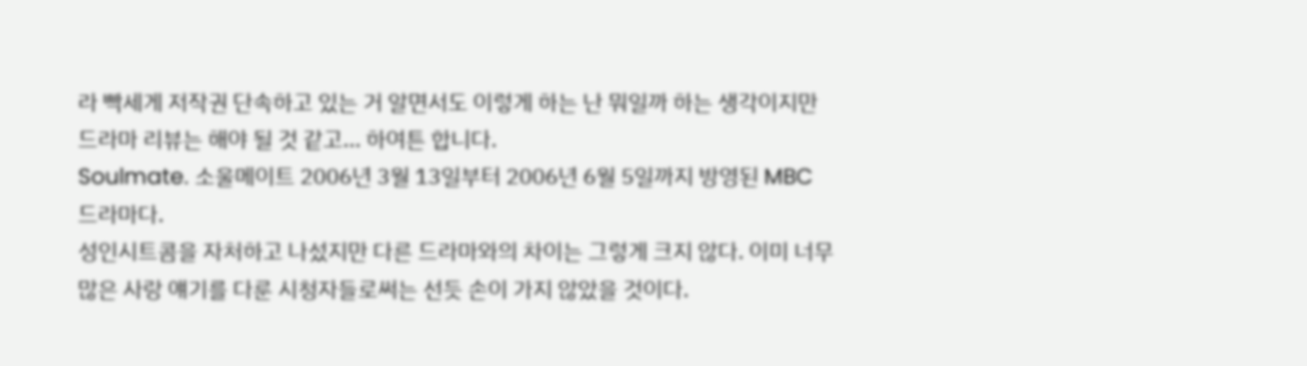라 빡세게 저작권 단속하고 있는 거 알면서도 이렇게 하는 난 뭐일까 하는 생각이지만 드라마 리뷰는 해야 될 것 같고... 하여튼 합니다.
Soulmate. 소울메이트 2006년 3월 13일부터 2006년 6월 5일까지 방영된 MBC 드라마다.
성인시트콤을 자처하고 나섰지만 다른 드라마와의 차이는 그렇게 크지 않다. 이미 너무 많은 사랑 얘기를 다룬 시청자들로써는 선듯 손이 가지 않았을 것이다.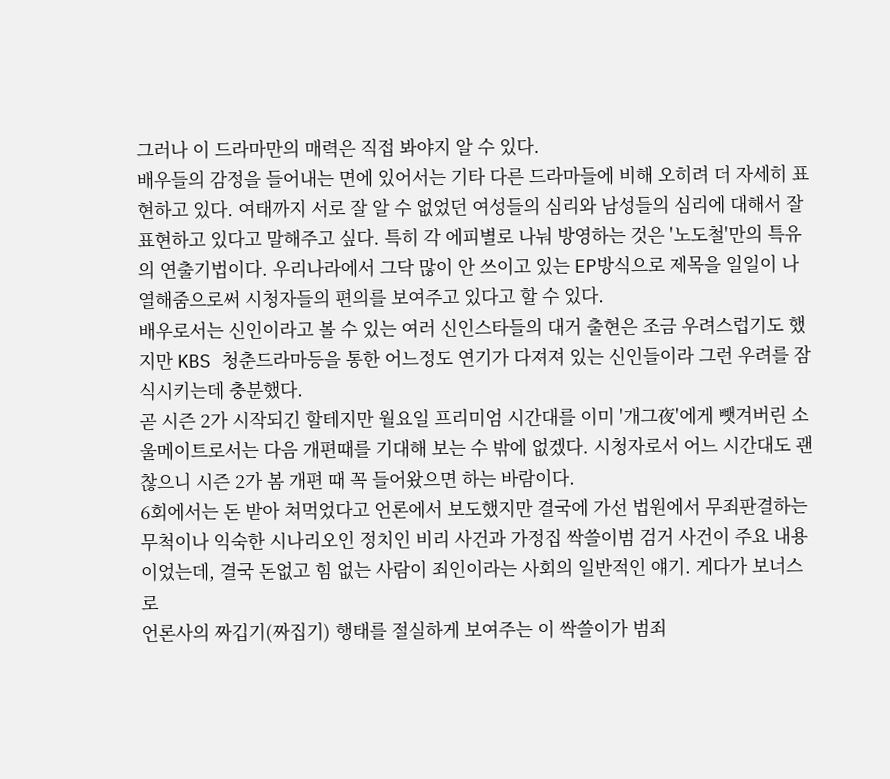그러나 이 드라마만의 매력은 직접 봐야지 알 수 있다.
배우들의 감정을 들어내는 면에 있어서는 기타 다른 드라마들에 비해 오히려 더 자세히 표현하고 있다. 여태까지 서로 잘 알 수 없었던 여성들의 심리와 남성들의 심리에 대해서 잘 표현하고 있다고 말해주고 싶다. 특히 각 에피별로 나눠 방영하는 것은 '노도철'만의 특유의 연출기법이다. 우리나라에서 그닥 많이 안 쓰이고 있는 EP방식으로 제목을 일일이 나열해줌으로써 시청자들의 편의를 보여주고 있다고 할 수 있다.
배우로서는 신인이라고 볼 수 있는 여러 신인스타들의 대거 출현은 조금 우려스럽기도 했지만 KBS 청춘드라마등을 통한 어느정도 연기가 다져져 있는 신인들이라 그런 우려를 잠식시키는데 충분했다.
곧 시즌 2가 시작되긴 할테지만 월요일 프리미엄 시간대를 이미 '개그夜'에게 뺏겨버린 소울메이트로서는 다음 개편때를 기대해 보는 수 밖에 없겠다. 시청자로서 어느 시간대도 괜찮으니 시즌 2가 봄 개편 때 꼭 들어왔으면 하는 바람이다.
6회에서는 돈 받아 쳐먹었다고 언론에서 보도했지만 결국에 가선 법원에서 무죄판결하는 무척이나 익숙한 시나리오인 정치인 비리 사건과 가정집 싹쓸이범 검거 사건이 주요 내용이었는데, 결국 돈없고 힘 없는 사람이 죄인이라는 사회의 일반적인 얘기. 게다가 보너스로
언론사의 짜깁기(짜집기) 행태를 절실하게 보여주는 이 싹쓸이가 범죄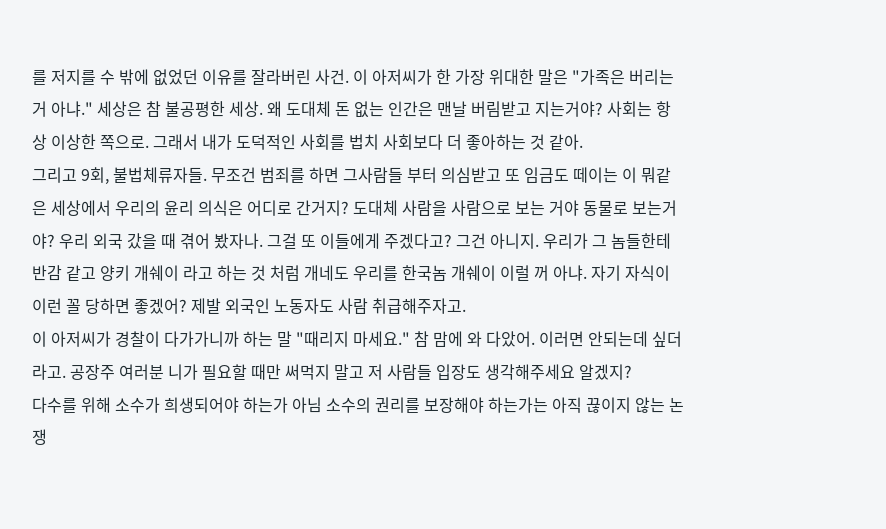를 저지를 수 밖에 없었던 이유를 잘라버린 사건. 이 아저씨가 한 가장 위대한 말은 "가족은 버리는 거 아냐." 세상은 참 불공평한 세상. 왜 도대체 돈 없는 인간은 맨날 버림받고 지는거야? 사회는 항상 이상한 쪽으로. 그래서 내가 도덕적인 사회를 법치 사회보다 더 좋아하는 것 같아.
그리고 9회, 불법체류자들. 무조건 범죄를 하면 그사람들 부터 의심받고 또 임금도 떼이는 이 뭐같은 세상에서 우리의 윤리 의식은 어디로 간거지? 도대체 사람을 사람으로 보는 거야 동물로 보는거야? 우리 외국 갔을 때 겪어 봤자나. 그걸 또 이들에게 주겠다고? 그건 아니지. 우리가 그 놈들한테 반감 같고 양키 개쉐이 라고 하는 것 처럼 개네도 우리를 한국놈 개쉐이 이럴 꺼 아냐. 자기 자식이 이런 꼴 당하면 좋겠어? 제발 외국인 노동자도 사람 취급해주자고.
이 아저씨가 경찰이 다가가니까 하는 말 "때리지 마세요." 참 맘에 와 다았어. 이러면 안되는데 싶더라고. 공장주 여러분 니가 필요할 때만 써먹지 말고 저 사람들 입장도 생각해주세요 알겠지?
다수를 위해 소수가 희생되어야 하는가 아님 소수의 권리를 보장해야 하는가는 아직 끊이지 않는 논쟁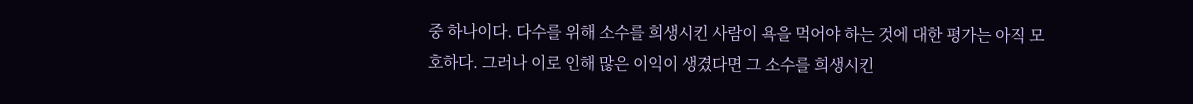중 하나이다. 다수를 위해 소수를 희생시킨 사람이 욕을 먹어야 하는 것에 대한 평가는 아직 모호하다. 그러나 이로 인해 많은 이익이 생겼다면 그 소수를 희생시킨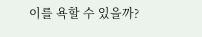이를 욕할 수 있을까?